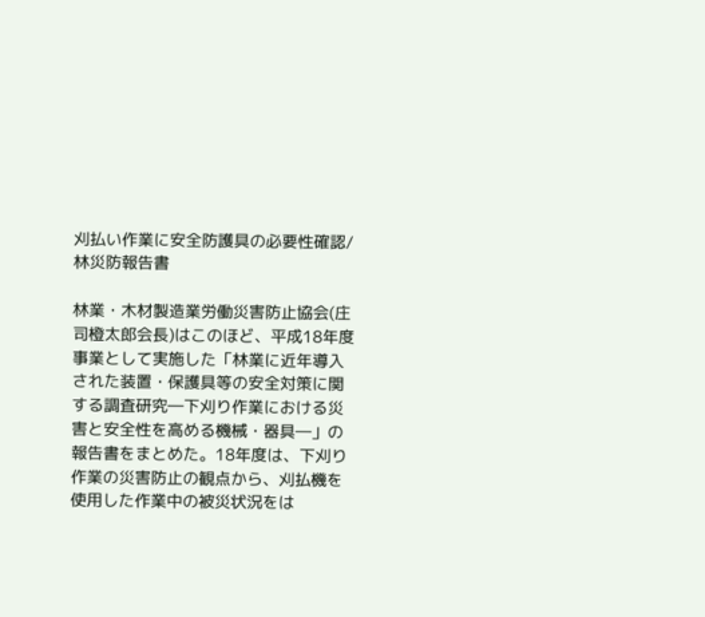刈払い作業に安全防護具の必要性確認/林災防報告書

林業・木材製造業労働災害防止協会(庄司橙太郎会長)はこのほど、平成18年度事業として実施した「林業に近年導入された装置・保護具等の安全対策に関する調査研究―下刈り作業における災害と安全性を高める機械・器具―」の報告書をまとめた。18年度は、下刈り作業の災害防止の観点から、刈払機を使用した作業中の被災状況をは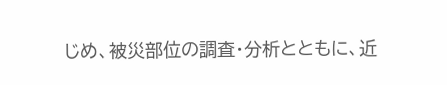じめ、被災部位の調査・分析とともに、近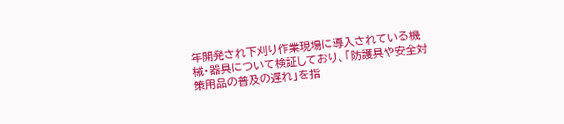年開発され下刈り作業現場に導入されている機械・器具について検証しており、「防護具や安全対策用品の普及の遅れ」を指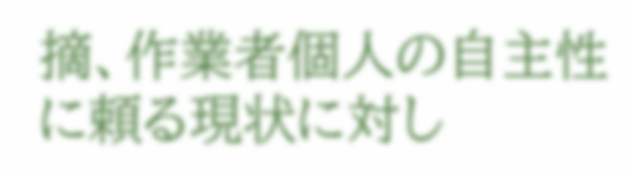摘、作業者個人の自主性に頼る現状に対し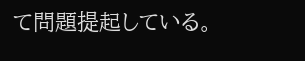て問題提起している。